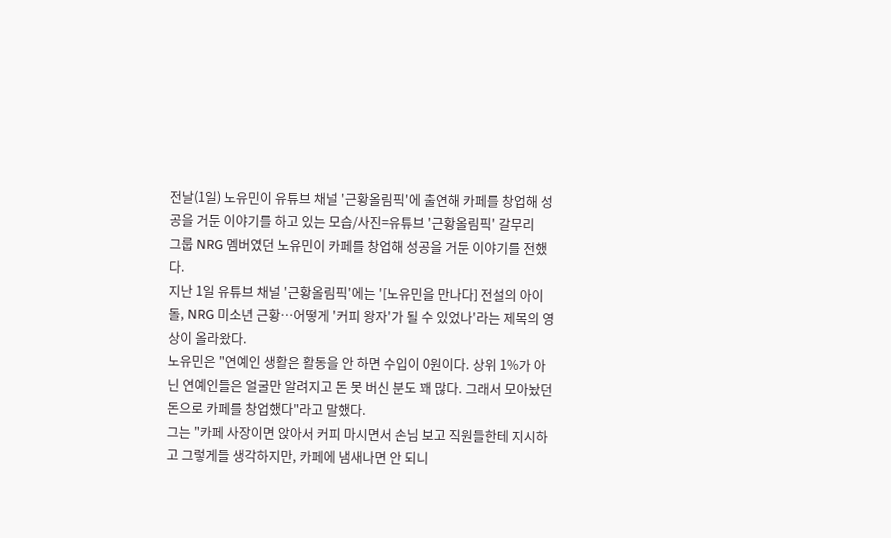전날(1일) 노유민이 유튜브 채널 '근황올림픽'에 출연해 카페를 창업해 성공을 거둔 이야기를 하고 있는 모습/사진=유튜브 '근황올림픽' 갈무리
그룹 NRG 멤버였던 노유민이 카페를 창업해 성공을 거둔 이야기를 전했다.
지난 1일 유튜브 채널 '근황올림픽'에는 '[노유민을 만나다] 전설의 아이돌, NRG 미소년 근황…어떻게 '커피 왕자'가 될 수 있었나'라는 제목의 영상이 올라왔다.
노유민은 "연예인 생활은 활동을 안 하면 수입이 0원이다. 상위 1%가 아닌 연예인들은 얼굴만 알려지고 돈 못 버신 분도 꽤 많다. 그래서 모아놨던 돈으로 카페를 창업했다"라고 말했다.
그는 "카페 사장이면 앉아서 커피 마시면서 손님 보고 직원들한테 지시하고 그렇게들 생각하지만, 카페에 냄새나면 안 되니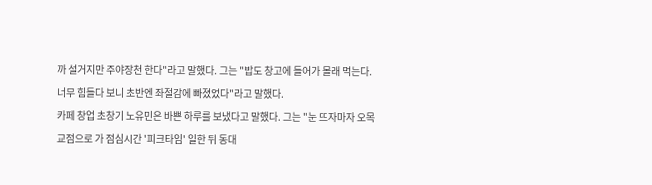까 설거지만 주야장천 한다"라고 말했다. 그는 "밥도 창고에 들어가 몰래 먹는다. 너무 힘들다 보니 초반엔 좌절감에 빠졌었다"라고 말했다.
카페 창업 초창기 노유민은 바쁜 하루를 보냈다고 말했다. 그는 "눈 뜨자마자 오목교점으로 가 점심시간 '피크타임' 일한 뒤 동대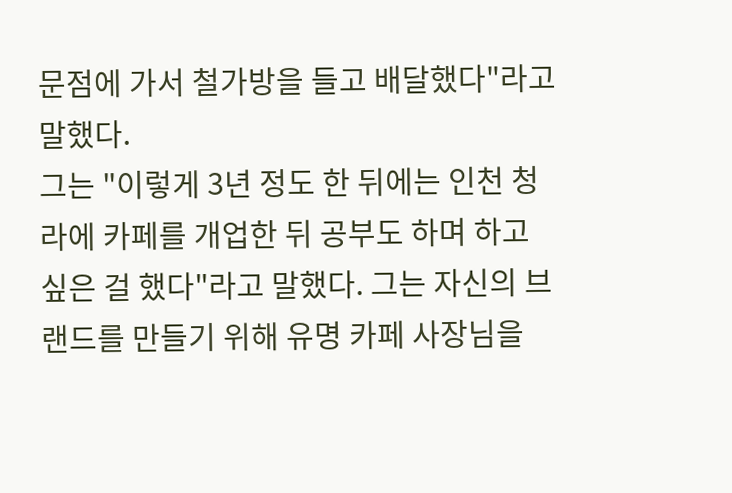문점에 가서 철가방을 들고 배달했다"라고 말했다.
그는 "이렇게 3년 정도 한 뒤에는 인천 청라에 카페를 개업한 뒤 공부도 하며 하고 싶은 걸 했다"라고 말했다. 그는 자신의 브랜드를 만들기 위해 유명 카페 사장님을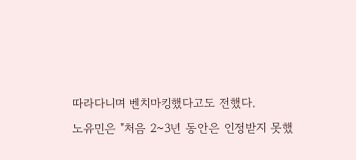따라다니며 벤치마킹했다고도 전했다.
노유민은 "처음 2~3년 동안은 인정받지 못했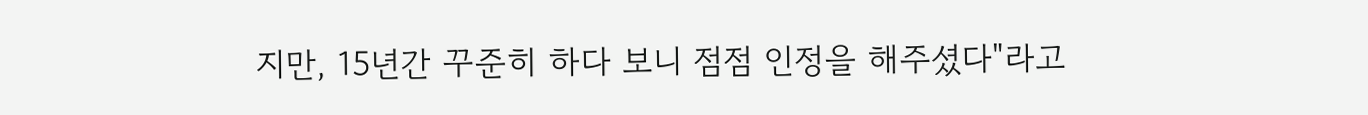지만, 15년간 꾸준히 하다 보니 점점 인정을 해주셨다"라고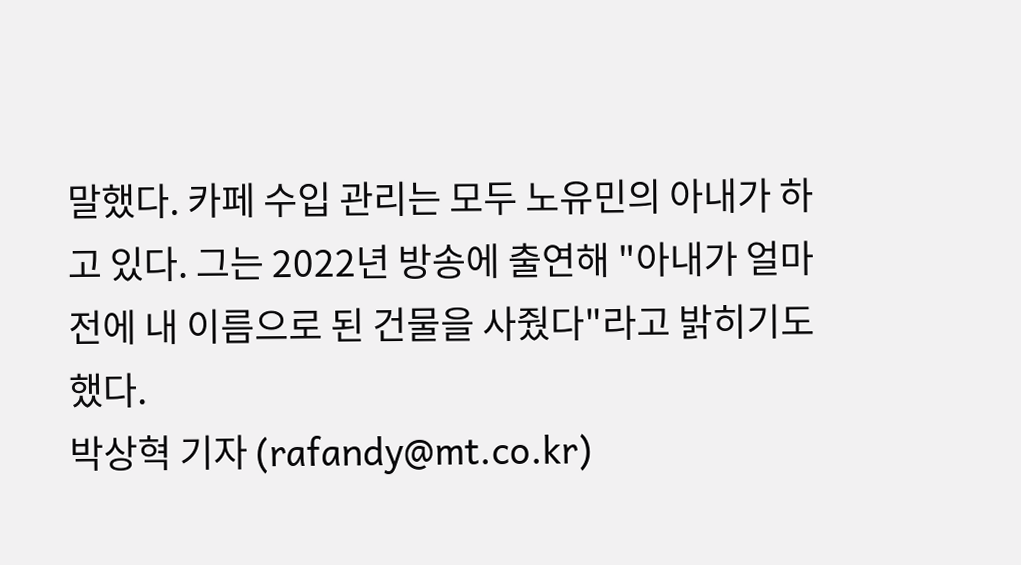말했다. 카페 수입 관리는 모두 노유민의 아내가 하고 있다. 그는 2022년 방송에 출연해 "아내가 얼마 전에 내 이름으로 된 건물을 사줬다"라고 밝히기도 했다.
박상혁 기자 (rafandy@mt.co.kr)